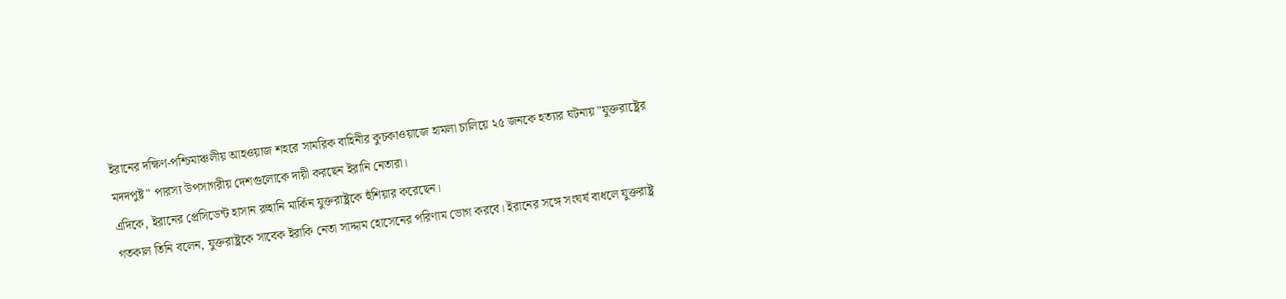ইরানের দক্ষিণ-পশ্চিমাঞ্চলীয় আহওয়াজ শহরে সামরিক বাহিনীর কুচকাওয়াজে হামলা চালিয়ে ২৫ জনকে হত্যার ঘটনায় "যুক্তরাষ্ট্রের মদদপুষ্ট" পারস্য উপসাগরীয় দেশগুলোকে দায়ী করছেন ইরানি নেতারা।
এদিকে, ইরানের প্রেসিডেন্ট হাসান রুহানি মার্কিন যুক্তরাষ্ট্রকে হুঁশিয়ার করেছেন।
গতকাল তিনি বলেন, যুক্তরাষ্ট্রকে সাবেক ইরাকি নেতা সাদ্দাম হোসেনের পরিণাম ভোগ করবে। ইরানের সঙ্গে সংঘর্ষ বাধলে যুক্তরাষ্ট্র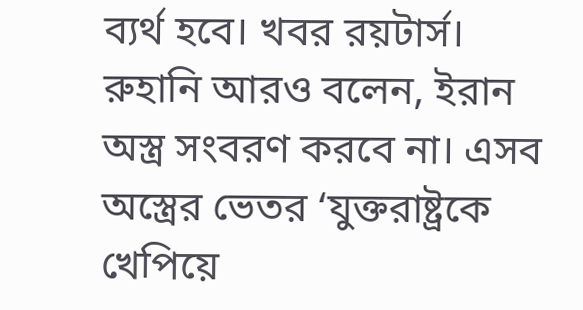ব্যর্থ হবে। খবর রয়টার্স।
রুহানি আরও বলেন, ইরান অস্ত্র সংবরণ করবে না। এসব অস্ত্রের ভেতর ‘যুক্তরাষ্ট্রকে খেপিয়ে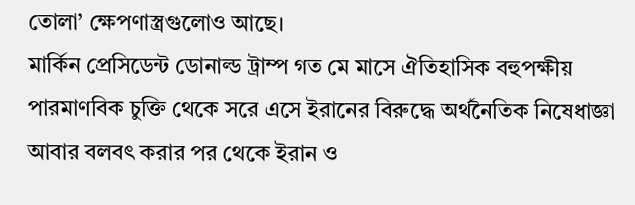তোলা’ ক্ষেপণাস্ত্রগুলোও আছে।
মার্কিন প্রেসিডেন্ট ডোনাল্ড ট্রাম্প গত মে মাসে ঐতিহাসিক বহুপক্ষীয় পারমাণবিক চুক্তি থেকে সরে এসে ইরানের বিরুদ্ধে অর্থনৈতিক নিষেধাজ্ঞা আবার বলবৎ করার পর থেকে ইরান ও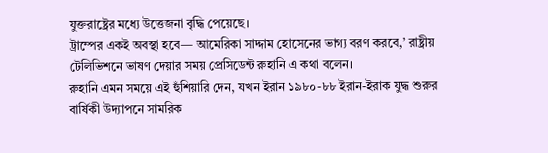যুক্তরাষ্ট্রের মধ্যে উত্তেজনা বৃদ্ধি পেয়েছে।
ট্রাম্পের একই অবস্থা হবে— আমেরিকা সাদ্দাম হোসেনের ভাগ্য বরণ করবে,’ রাষ্ট্রীয় টেলিভিশনে ভাষণ দেয়ার সময় প্রেসিডেন্ট রুহানি এ কথা বলেন।
রুহানি এমন সময়ে এই হুঁশিয়ারি দেন, যখন ইরান ১৯৮০-৮৮ ইরান-ইরাক যুদ্ধ শুরুর বার্ষিকী উদ্যাপনে সামরিক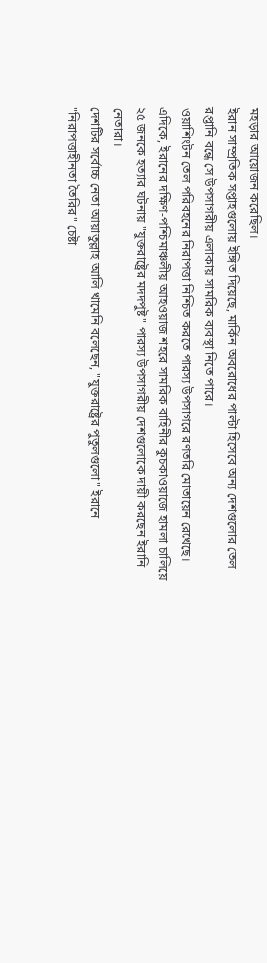মহড়ার আয়োজন করেছিল।
ইরান সাম্প্রতিক সপ্তাহগুলোয় ইঙ্গিত দিয়েছে, মার্কিন অবরোধের পাল্টা হিসেবে অন্য দেশগুলোর তেল রপ্তানি বন্ধে সে উপসাগরীয় এলাকায় সামরিক ব্যবস্থা নিতে পারে।
ওয়াশিংটন তেল পরিবহনের নিরাপত্তা নিশ্চিত করতে পারস্য উপসাগরে রণতরি মোতায়েন রেখেছে।
এদিকে, ইরানের দক্ষিণ-পশ্চিমাঞ্চলীয় আহওয়াজ শহরে সামরিক বাহিনীর কুচকাওয়াজে হামলা চালিয়ে ২৫ জনকে হত্যার ঘটনায় "যুক্তরাষ্ট্রের মদদপুষ্ট" পারস্য উপসাগরীয় দেশগুলোকে দায়ী করছেন ইরানি নেতারা।
দেশটির সর্বোচ্চ নেতা আয়াতুল্লাহ আলি খামেনি বলেছেন, "যুক্তরাষ্ট্রের পুতুলগুলো" ইরানে "নিরাপত্তাহীনতা তৈরির" চেষ্টা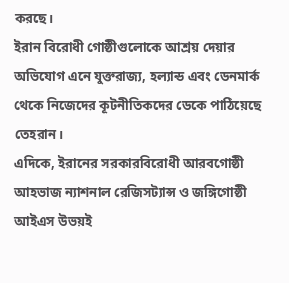করছে।
ইরান বিরোধী গোষ্ঠীগুলোকে আশ্রয় দেয়ার অভিযোগ এনে যুক্তরাজ্য, হল্যান্ড এবং ডেনমার্ক থেকে নিজেদের কূটনীতিকদের ডেকে পাঠিয়েছে তেহরান।
এদিকে, ইরানের সরকারবিরোধী আরবগোষ্ঠী আহভাজ ন্যাশনাল রেজিসট্যান্স ও জঙ্গিগোষ্ঠী আইএস উভয়ই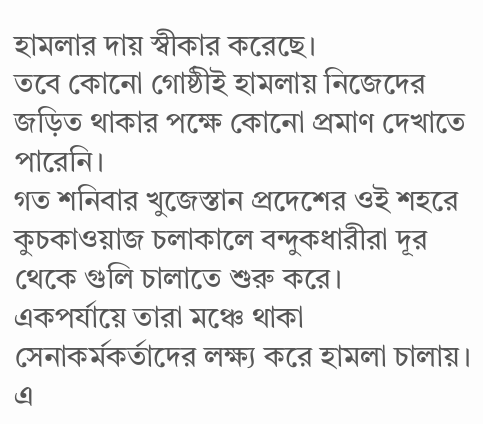হামলার দায় স্বীকার করেছে।
তবে কোনো গোষ্ঠীই হামলায় নিজেদের জড়িত থাকার পক্ষে কোনো প্রমাণ দেখাতে পারেনি।
গত শনিবার খুজেস্তান প্রদেশের ওই শহরে কুচকাওয়াজ চলাকালে বন্দুকধারীরা দূর থেকে গুলি চালাতে শুরু করে।
একপর্যায়ে তারা মঞ্চে থাকা সেনাকর্মকর্তাদের লক্ষ্য করে হামলা চালায়।
এ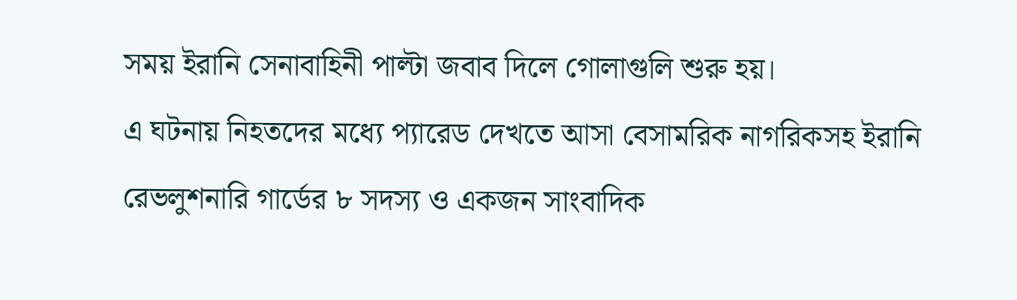সময় ইরানি সেনাবাহিনী পাল্টা জবাব দিলে গোলাগুলি শুরু হয়।
এ ঘটনায় নিহতদের মধ্যে প্যারেড দেখতে আসা বেসামরিক নাগরিকসহ ইরানি রেভলুশনারি গার্ডের ৮ সদস্য ও একজন সাংবাদিক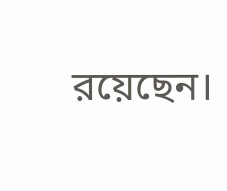রয়েছেন।